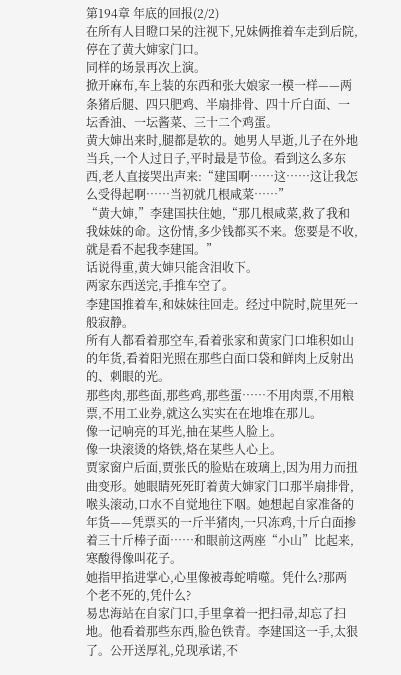第194章 年底的回报(2/2)
在所有人目瞪口呆的注视下,兄妹俩推着车走到后院,停在了黄大婶家门口。
同样的场景再次上演。
掀开麻布,车上装的东西和张大娘家一模一样——两条猪后腿、四只肥鸡、半扇排骨、四十斤白面、一坛香油、一坛酱菜、三十二个鸡蛋。
黄大婶出来时,腿都是软的。她男人早逝,儿子在外地当兵,一个人过日子,平时最是节俭。看到这么多东西,老人直接哭出声来:“建国啊……这……这让我怎么受得起啊……当初就几根咸菜……”
“黄大婶,”李建国扶住她,“那几根咸菜,救了我和我妹妹的命。这份情,多少钱都买不来。您要是不收,就是看不起我李建国。”
话说得重,黄大婶只能含泪收下。
两家东西送完,手推车空了。
李建国推着车,和妹妹往回走。经过中院时,院里死一般寂静。
所有人都看着那空车,看着张家和黄家门口堆积如山的年货,看着阳光照在那些白面口袋和鲜肉上反射出的、刺眼的光。
那些肉,那些面,那些鸡,那些蛋……不用肉票,不用粮票,不用工业券,就这么实实在在地堆在那儿。
像一记响亮的耳光,抽在某些人脸上。
像一块滚烫的烙铁,烙在某些人心上。
贾家窗户后面,贾张氏的脸贴在玻璃上,因为用力而扭曲变形。她眼睛死死盯着黄大婶家门口那半扇排骨,喉头滚动,口水不自觉地往下咽。她想起自家准备的年货——凭票买的一斤半猪肉,一只冻鸡,十斤白面掺着三十斤棒子面……和眼前这两座“小山”比起来,寒酸得像叫花子。
她指甲掐进掌心,心里像被毒蛇啃噬。凭什么?那两个老不死的,凭什么?
易忠海站在自家门口,手里拿着一把扫帚,却忘了扫地。他看着那些东西,脸色铁青。李建国这一手,太狠了。公开送厚礼,兑现承诺,不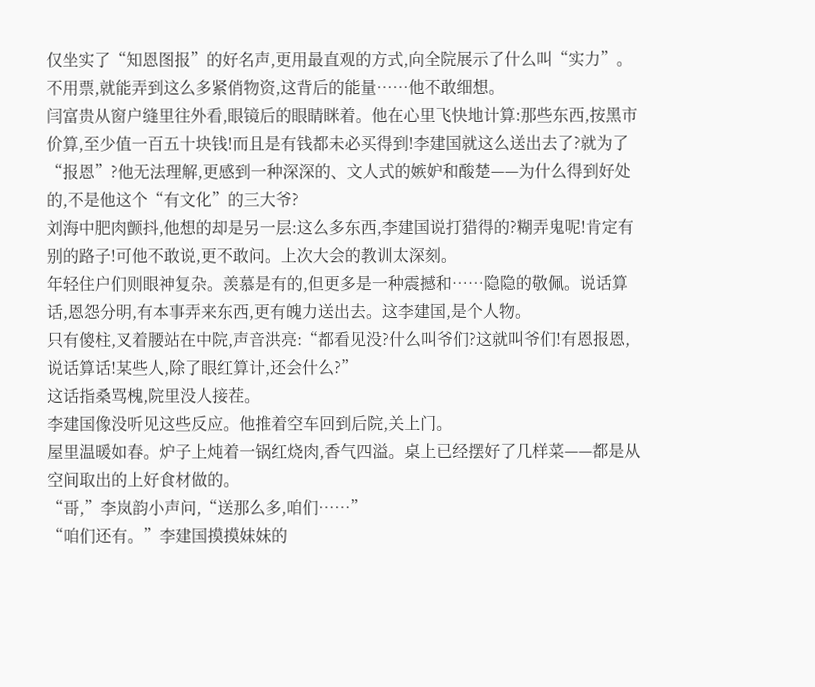仅坐实了“知恩图报”的好名声,更用最直观的方式,向全院展示了什么叫“实力”。不用票,就能弄到这么多紧俏物资,这背后的能量……他不敢细想。
闫富贵从窗户缝里往外看,眼镜后的眼睛眯着。他在心里飞快地计算:那些东西,按黑市价算,至少值一百五十块钱!而且是有钱都未必买得到!李建国就这么送出去了?就为了“报恩”?他无法理解,更感到一种深深的、文人式的嫉妒和酸楚——为什么得到好处的,不是他这个“有文化”的三大爷?
刘海中肥肉颤抖,他想的却是另一层:这么多东西,李建国说打猎得的?糊弄鬼呢!肯定有别的路子!可他不敢说,更不敢问。上次大会的教训太深刻。
年轻住户们则眼神复杂。羡慕是有的,但更多是一种震撼和……隐隐的敬佩。说话算话,恩怨分明,有本事弄来东西,更有魄力送出去。这李建国,是个人物。
只有傻柱,叉着腰站在中院,声音洪亮:“都看见没?什么叫爷们?这就叫爷们!有恩报恩,说话算话!某些人,除了眼红算计,还会什么?”
这话指桑骂槐,院里没人接茬。
李建国像没听见这些反应。他推着空车回到后院,关上门。
屋里温暖如春。炉子上炖着一锅红烧肉,香气四溢。桌上已经摆好了几样菜——都是从空间取出的上好食材做的。
“哥,”李岚韵小声问,“送那么多,咱们……”
“咱们还有。”李建国摸摸妹妹的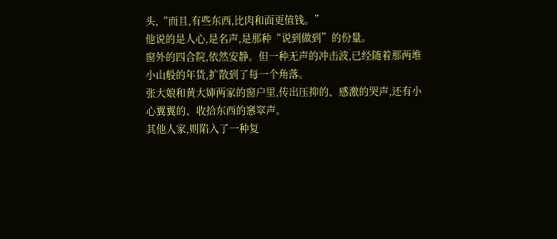头,“而且,有些东西,比肉和面更值钱。”
他说的是人心,是名声,是那种“说到做到”的份量。
窗外的四合院,依然安静。但一种无声的冲击波,已经随着那两堆小山般的年货,扩散到了每一个角落。
张大娘和黄大婶两家的窗户里,传出压抑的、感激的哭声,还有小心翼翼的、收拾东西的窸窣声。
其他人家,则陷入了一种复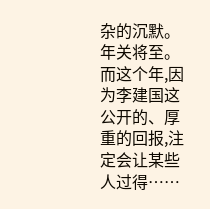杂的沉默。
年关将至。
而这个年,因为李建国这公开的、厚重的回报,注定会让某些人过得……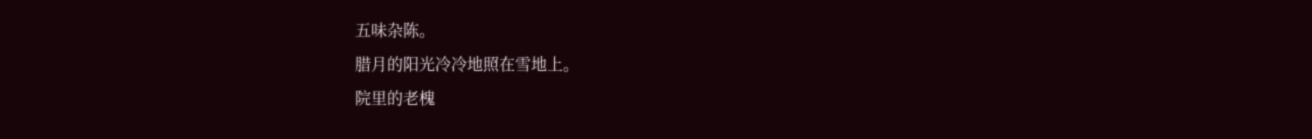五味杂陈。
腊月的阳光冷冷地照在雪地上。
院里的老槐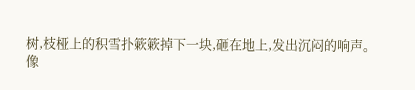树,枝桠上的积雪扑簌簌掉下一块,砸在地上,发出沉闷的响声。
像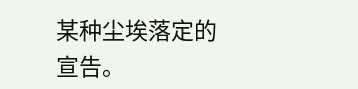某种尘埃落定的宣告。